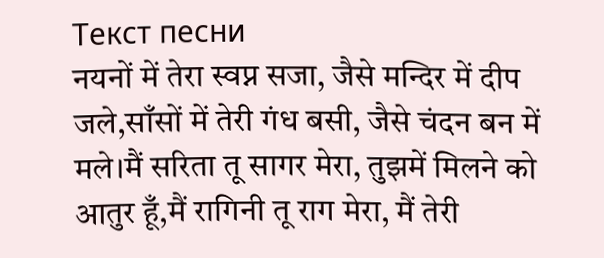Текст песни
नयनों में तेरा स्वप्न सजा, जैसे मन्दिर में दीप जले,साँसों में तेरी गंध बसी, जैसे चंदन बन में मले।मैं सरिता तू सागर मेरा, तुझमें मिलने को आतुर हूँ,मैं रागिनी तू राग मेरा, मैं तेरी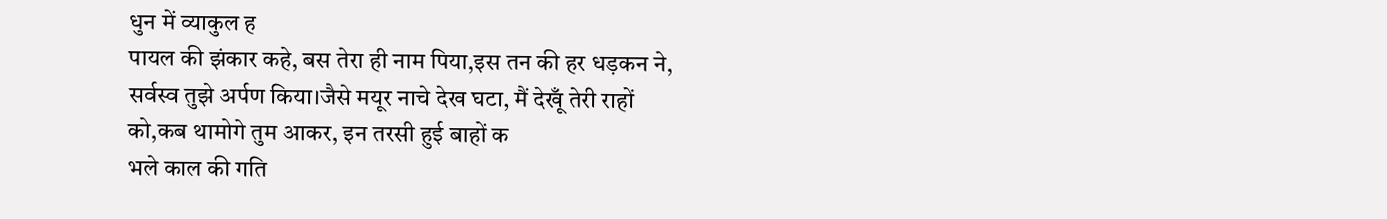धुन में व्याकुल ह
पायल की झंकार कहे, बस तेरा ही नाम पिया,इस तन की हर धड़कन ने, सर्वस्व तुझे अर्पण किया।जैसे मयूर नाचे देख घटा, मैं देखूँ तेरी राहों को,कब थामोगे तुम आकर, इन तरसी हुई बाहों क
भले काल की गति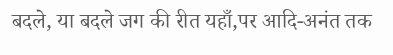बदले, या बदले जग की रीत यहाँ,पर आदि-अनंत तक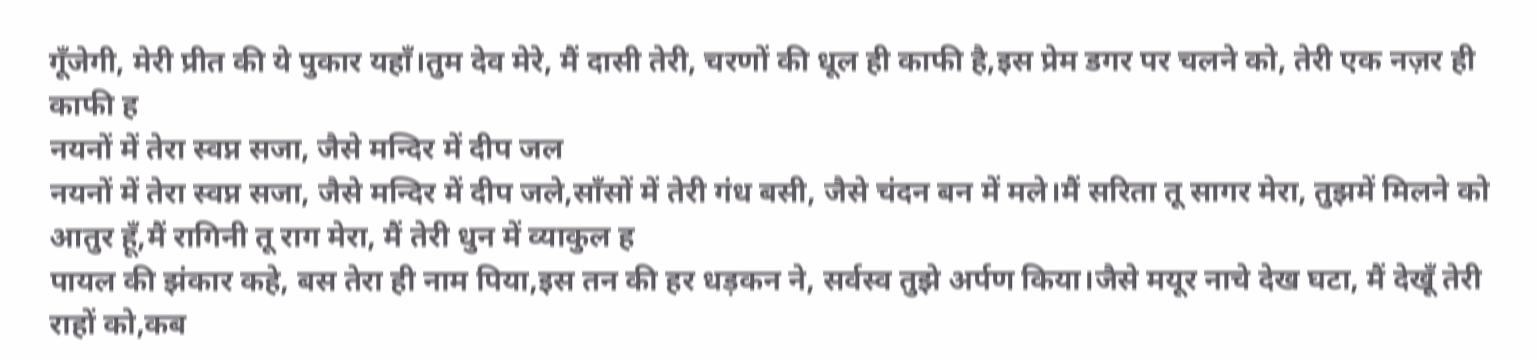गूँजेगी, मेरी प्रीत की ये पुकार यहाँ।तुम देव मेरे, मैं दासी तेरी, चरणों की धूल ही काफी है,इस प्रेम डगर पर चलने को, तेरी एक नज़र ही काफी ह
नयनों में तेरा स्वप्न सजा, जैसे मन्दिर में दीप जल
नयनों में तेरा स्वप्न सजा, जैसे मन्दिर में दीप जले,साँसों में तेरी गंध बसी, जैसे चंदन बन में मले।मैं सरिता तू सागर मेरा, तुझमें मिलने को आतुर हूँ,मैं रागिनी तू राग मेरा, मैं तेरी धुन में व्याकुल ह
पायल की झंकार कहे, बस तेरा ही नाम पिया,इस तन की हर धड़कन ने, सर्वस्व तुझे अर्पण किया।जैसे मयूर नाचे देख घटा, मैं देखूँ तेरी राहों को,कब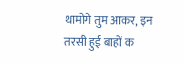थामोगे तुम आकर, इन तरसी हुई बाहों क